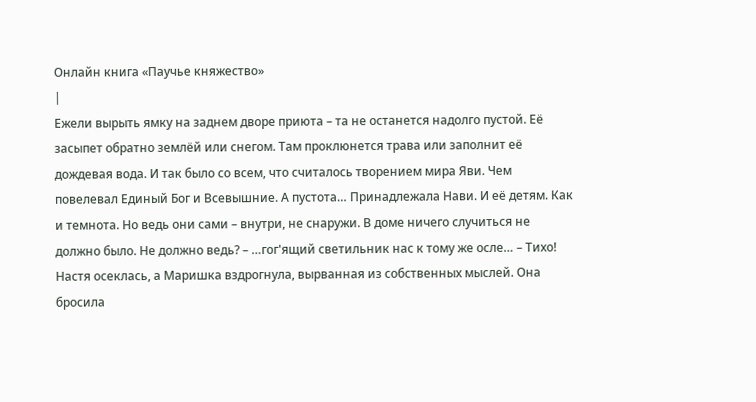Онлайн книга «Паучье княжество»
|
Ежели вырыть ямку на заднем дворе приюта – та не останется надолго пустой. Её засыпет обратно землёй или снегом. Там проклюнется трава или заполнит её дождевая вода. И так было со всем, что считалось творением мира Яви. Чем повелевал Единый Бог и Всевышние. А пустота… Принадлежала Нави. И её детям. Как и темнота. Но ведь они сами – внутри, не снаружи. В доме ничего случиться не должно было. Не должно ведь? – …гог'ящий светильник нас к тому же осле… – Тихо! Настя осеклась, а Маришка вздрогнула, вырванная из собственных мыслей. Она бросила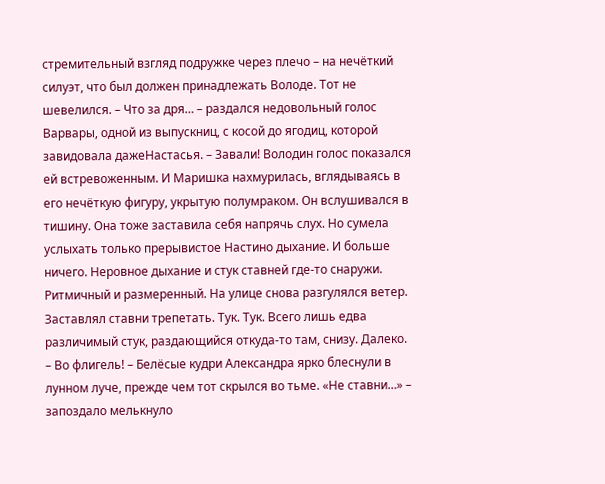стремительный взгляд подружке через плечо – на нечёткий силуэт, что был должен принадлежать Володе. Тот не шевелился. – Что за дря… – раздался недовольный голос Варвары, одной из выпускниц, с косой до ягодиц, которой завидовала дажеНастасья. – Завали! Володин голос показался ей встревоженным. И Маришка нахмурилась, вглядываясь в его нечёткую фигуру, укрытую полумраком. Он вслушивался в тишину. Она тоже заставила себя напрячь слух. Но сумела услыхать только прерывистое Настино дыхание. И больше ничего. Неровное дыхание и стук ставней где-то снаружи. Ритмичный и размеренный. На улице снова разгулялся ветер. Заставлял ставни трепетать. Тук. Тук. Всего лишь едва различимый стук, раздающийся откуда-то там, снизу. Далеко. – Во флигель! – Белёсые кудри Александра ярко блеснули в лунном луче, прежде чем тот скрылся во тьме. «Не ставни…» – запоздало мелькнуло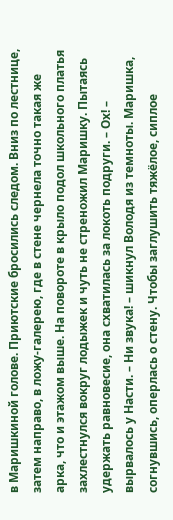в Маришкиной голове. Приютские бросились следом. Вниз по лестнице, затем направо, в ложу-галерею, где в стене чернела точно такая же арка, что и этажом выше. На повороте в крыло подол школьного платья захлестнулся вокруг лодыжек и чуть не стреножил Маришку. Пытаясь удержать равновесие, она схватилась за локоть подруги. – Ох! – вырвалось у Насти. – Ни звука! – шикнул Володя из темноты. Маришка, согнувшись, оперлась о стену. Чтобы заглушить тяжёлое, сиплое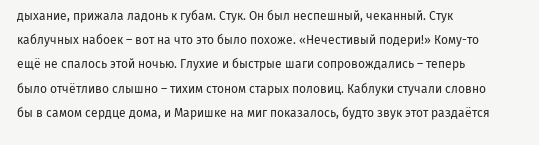дыхание, прижала ладонь к губам. Стук. Он был неспешный, чеканный. Стук каблучных набоек – вот на что это было похоже. «Нечестивый подери!» Кому-то ещё не спалось этой ночью. Глухие и быстрые шаги сопровождались – теперь было отчётливо слышно – тихим стоном старых половиц. Каблуки стучали словно бы в самом сердце дома, и Маришке на миг показалось, будто звук этот раздаётся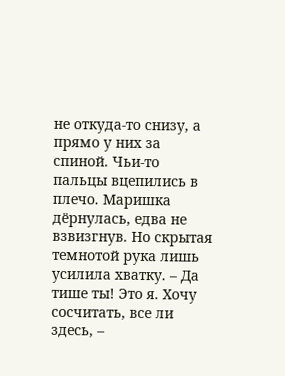не откуда-то снизу, а прямо у них за спиной. Чьи-то пальцы вцепились в плечо. Маришка дёрнулась, едва не взвизгнув. Но скрытая темнотой рука лишь усилила хватку. – Да тише ты! Это я. Хочу сосчитать, все ли здесь, –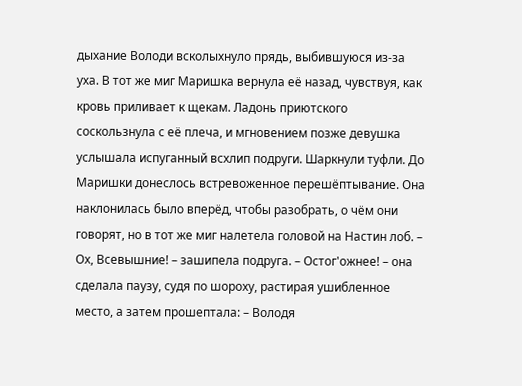дыхание Володи всколыхнуло прядь, выбившуюся из-за уха. В тот же миг Маришка вернула её назад, чувствуя, как кровь приливает к щекам. Ладонь приютского соскользнула с её плеча, и мгновением позже девушка услышала испуганный всхлип подруги. Шаркнули туфли. До Маришки донеслось встревоженное перешёптывание. Она наклонилась было вперёд, чтобы разобрать, о чём они говорят, но в тот же миг налетела головой на Настин лоб. – Ох, Всевышние! – зашипела подруга. – Остог'ожнее! – она сделала паузу, судя по шороху, растирая ушибленное место, а затем прошептала: – Володя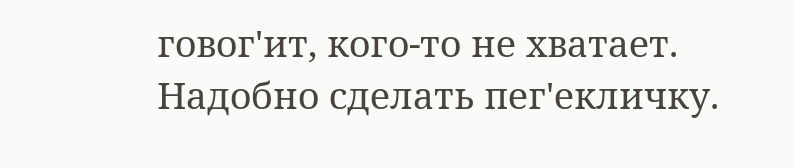говог'ит, кого-то не хватает. Надобно сделать пег'екличку.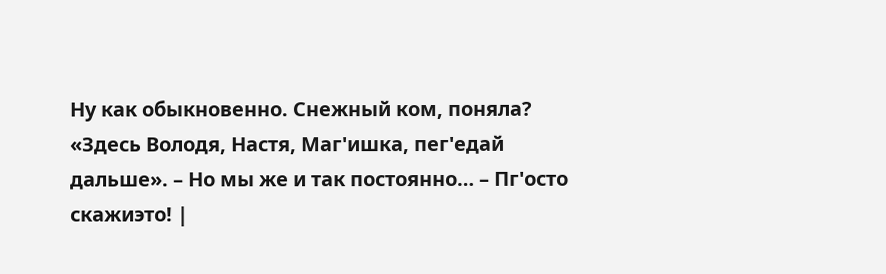Ну как обыкновенно. Снежный ком, поняла? «Здесь Володя, Настя, Маг'ишка, пег'едай дальше». – Но мы же и так постоянно… – Пг'осто скажиэто! |